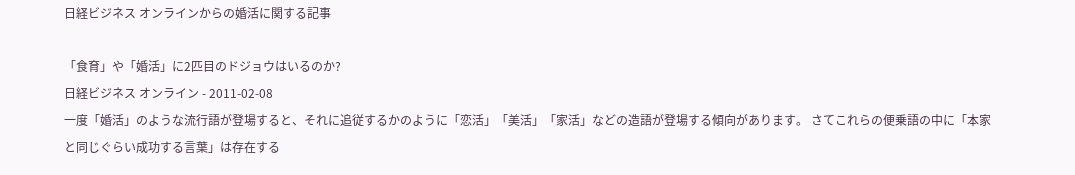日経ビジネス オンラインからの婚活に関する記事

「食育」や「婚活」に2匹目のドジョウはいるのか?
日経ビジネス オンライン - 2011-02-08
一度「婚活」のような流行語が登場すると、それに追従するかのように「恋活」「美活」「家活」などの造語が登場する傾向があります。 さてこれらの便乗語の中に「本家と同じぐらい成功する言葉」は存在する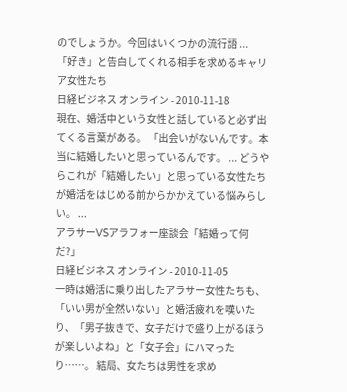のでしょうか。今回はいくつかの流行語 ...
「好き」と告白してくれる相手を求めるキャリア女性たち
日経ビジネス オンライン - 2010-11-18
現在、婚活中という女性と話していると必ず出てくる言葉がある。 「出会いがないんです。本当に結婚したいと思っているんです。 ... どうやらこれが「結婚したい」と思っている女性たちが婚活をはじめる前からかかえている悩みらしい。 ...
アラサーVSアラフォー座談会「結婚って何だ?」
日経ビジネス オンライン - 2010-11-05
一時は婚活に乗り出したアラサー女性たちも、「いい男が全然いない」と婚活疲れを嘆いたり、「男子抜きで、女子だけで盛り上がるほうが楽しいよね」と「女子会」にハマったり……。 結局、女たちは男性を求め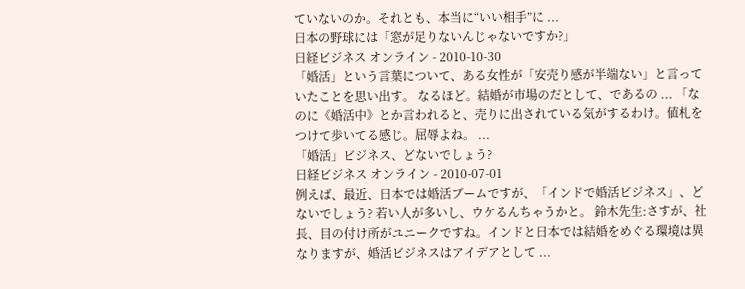ていないのか。それとも、本当に“いい相手”に ...
日本の野球には「窓が足りないんじゃないですか?」
日経ビジネス オンライン - 2010-10-30
「婚活」という言葉について、ある女性が「安売り感が半端ない」と言っていたことを思い出す。 なるほど。結婚が市場のだとして、であるの ... 「なのに《婚活中》とか言われると、売りに出されている気がするわけ。値札をつけて歩いてる感じ。屈辱よね。 ...
「婚活」ビジネス、どないでしょう?
日経ビジネス オンライン - 2010-07-01
例えば、最近、日本では婚活ブームですが、「インドで婚活ビジネス」、どないでしょう? 若い人が多いし、ウケるんちゃうかと。 鈴木先生:さすが、社長、目の付け所がユニークですね。インドと日本では結婚をめぐる環境は異なりますが、婚活ビジネスはアイデアとして ...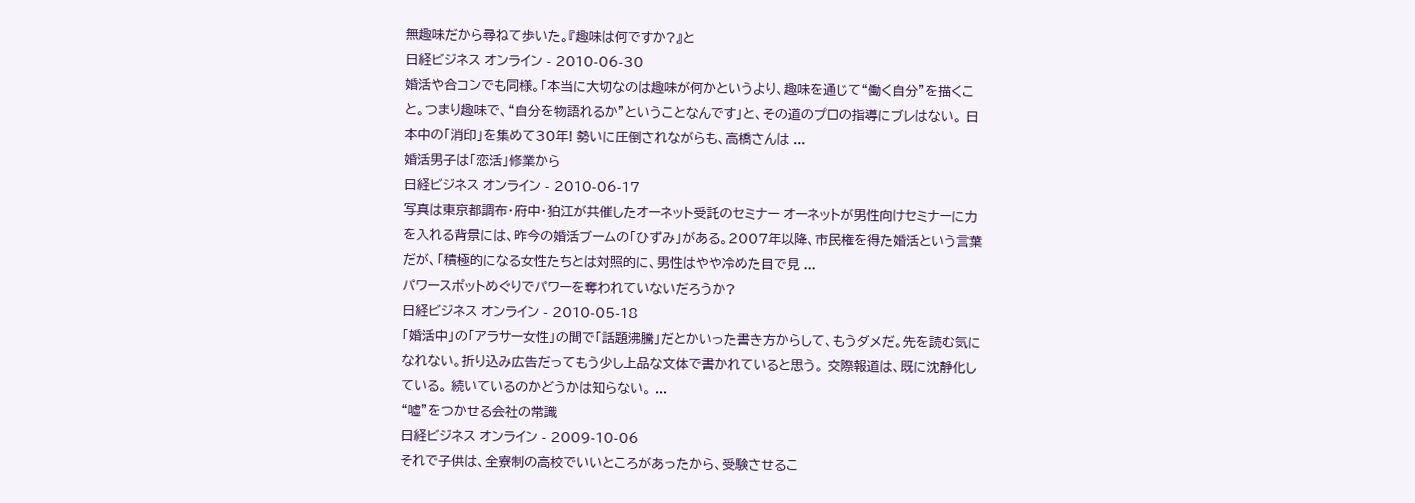無趣味だから尋ねて歩いた。『趣味は何ですか?』と
日経ビジネス オンライン - 2010-06-30
婚活や合コンでも同様。「本当に大切なのは趣味が何かというより、趣味を通じて“働く自分”を描くこと。つまり趣味で、“自分を物語れるか”ということなんです」と、その道のプロの指導にブレはない。 日本中の「消印」を集めて30年! 勢いに圧倒されながらも、高橋さんは ...
婚活男子は「恋活」修業から
日経ビジネス オンライン - 2010-06-17
写真は東京都調布・府中・狛江が共催したオーネット受託のセミナー オーネットが男性向けセミナーに力を入れる背景には、昨今の婚活ブームの「ひずみ」がある。2007年以降、市民権を得た婚活という言葉だが、「積極的になる女性たちとは対照的に、男性はやや冷めた目で見 ...
パワースポットめぐりでパワーを奪われていないだろうか?
日経ビジネス オンライン - 2010-05-18
「婚活中」の「アラサー女性」の間で「話題沸騰」だとかいった書き方からして、もうダメだ。先を読む気になれない。折り込み広告だってもう少し上品な文体で書かれていると思う。 交際報道は、既に沈静化している。 続いているのかどうかは知らない。 ...
“嘘”をつかせる会社の常識
日経ビジネス オンライン - 2009-10-06
それで子供は、全寮制の高校でいいところがあったから、受験させるこ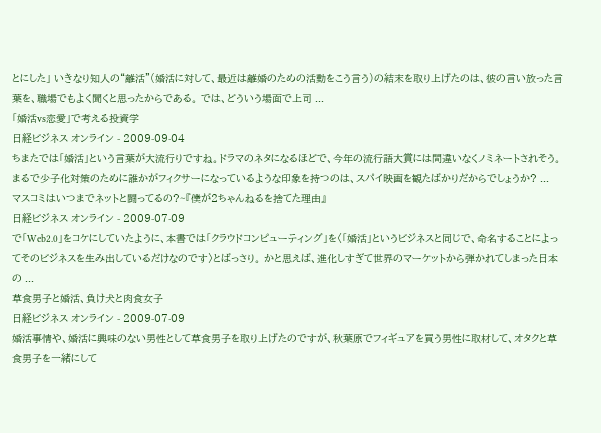とにした」 いきなり知人の“離活”(婚活に対して、最近は離婚のための活動をこう言う)の結末を取り上げたのは、彼の言い放った言葉を、職場でもよく聞くと思ったからである。 では、どういう場面で上司 ...
「婚活vs恋愛」で考える投資学
日経ビジネス オンライン - 2009-09-04
ちまたでは「婚活」という言葉が大流行りですね。ドラマのネタになるほどで、今年の流行語大賞には間違いなくノミネートされそう。まるで少子化対策のために誰かがフィクサーになっているような印象を持つのは、スパイ映画を観たばかりだからでしょうか? ...
マスコミはいつまでネットと闘ってるの?~『僕が2ちゃんねるを捨てた理由』
日経ビジネス オンライン - 2009-07-09
で「Web2.0」をコケにしていたように、本書では「クラウドコンピューティング」を〈「婚活」というビジネスと同じで、命名することによってそのビジネスを生み出しているだけなのです〉とばっさり。 かと思えば、進化しすぎて世界のマーケットから弾かれてしまった日本の ...
草食男子と婚活、負け犬と肉食女子
日経ビジネス オンライン - 2009-07-09
婚活事情や、婚活に興味のない男性として草食男子を取り上げたのですが、秋葉原でフィギュアを買う男性に取材して、オタクと草食男子を一緒にして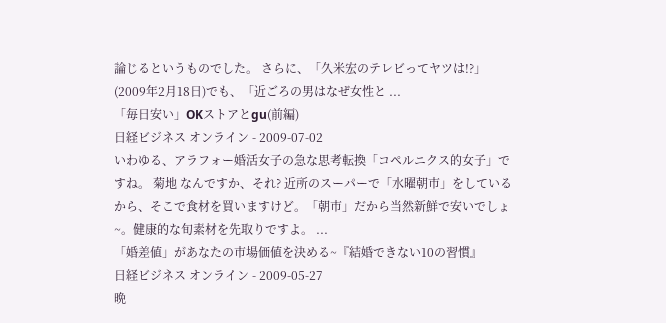論じるというものでした。 さらに、「久米宏のテレビってヤツは!?」(2009年2月18日)でも、「近ごろの男はなぜ女性と ...
「毎日安い」OKストアとgu(前編)
日経ビジネス オンライン - 2009-07-02
いわゆる、アラフォー婚活女子の急な思考転換「コペルニクス的女子」ですね。 菊地 なんですか、それ? 近所のスーパーで「水曜朝市」をしているから、そこで食材を買いますけど。「朝市」だから当然新鮮で安いでしょ~。健康的な旬素材を先取りですよ。 ...
「婚差値」があなたの市場価値を決める~『結婚できない10の習慣』
日経ビジネス オンライン - 2009-05-27
晩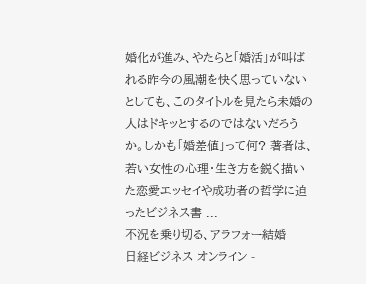婚化が進み、やたらと「婚活」が叫ばれる昨今の風潮を快く思っていないとしても、このタイトルを見たら未婚の人はドキッとするのではないだろうか。しかも「婚差値」って何? 著者は、若い女性の心理・生き方を鋭く描いた恋愛エッセイや成功者の哲学に迫ったビジネス書 ...
不況を乗り切る、アラフォー結婚
日経ビジネス オンライン -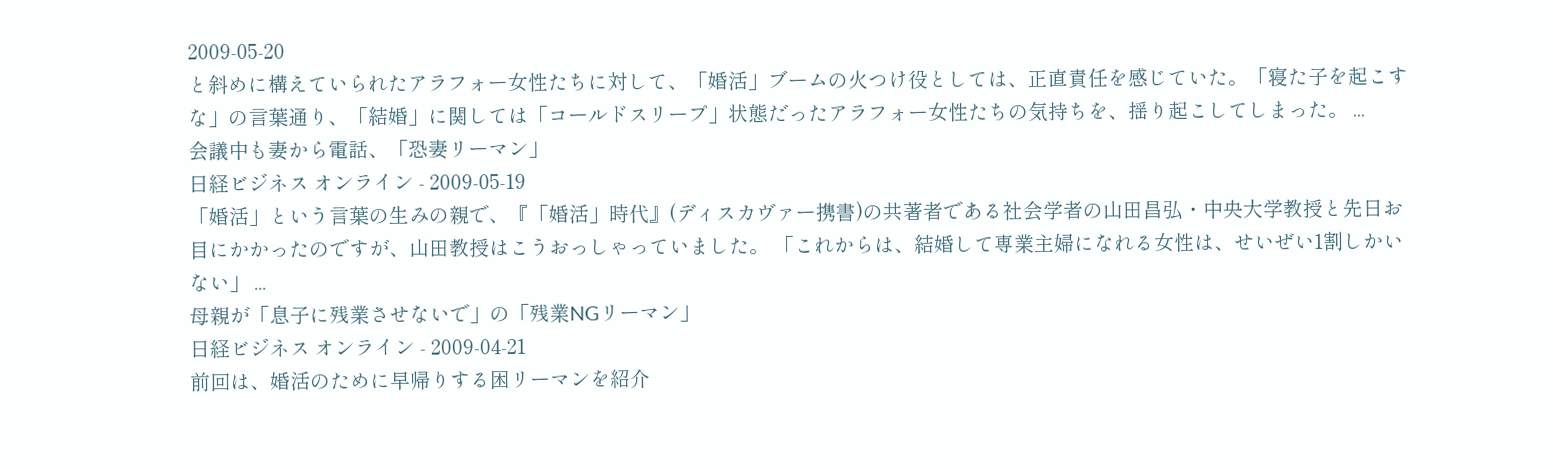2009-05-20
と斜めに構えていられたアラフォー女性たちに対して、「婚活」ブームの火つけ役としては、正直責任を感じていた。「寝た子を起こすな」の言葉通り、「結婚」に関しては「コールドスリープ」状態だったアラフォー女性たちの気持ちを、揺り起こしてしまった。 ...
会議中も妻から電話、「恐妻リーマン」
日経ビジネス オンライン - 2009-05-19
「婚活」という言葉の生みの親で、『「婚活」時代』(ディスカヴァー携書)の共著者である社会学者の山田昌弘・中央大学教授と先日お目にかかったのですが、山田教授はこうおっしゃっていました。 「これからは、結婚して専業主婦になれる女性は、せいぜい1割しかいない」 ...
母親が「息子に残業させないで」の「残業NGリーマン」
日経ビジネス オンライン - 2009-04-21
前回は、婚活のために早帰りする困リーマンを紹介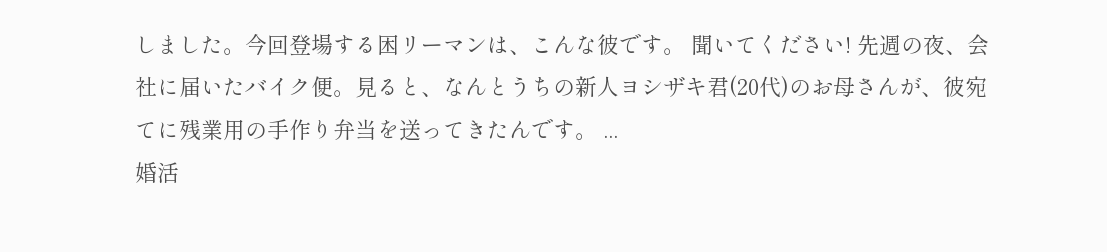しました。今回登場する困リーマンは、こんな彼です。 聞いてください! 先週の夜、会社に届いたバイク便。見ると、なんとうちの新人ヨシザキ君(20代)のお母さんが、彼宛てに残業用の手作り弁当を送ってきたんです。 ...
婚活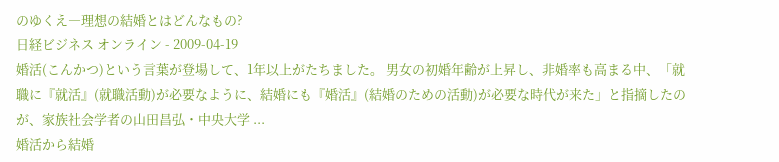のゆくえ―理想の結婚とはどんなもの?
日経ビジネス オンライン - 2009-04-19
婚活(こんかつ)という言葉が登場して、1年以上がたちました。 男女の初婚年齢が上昇し、非婚率も高まる中、「就職に『就活』(就職活動)が必要なように、結婚にも『婚活』(結婚のための活動)が必要な時代が来た」と指摘したのが、家族社会学者の山田昌弘・中央大学 ...
婚活から結婚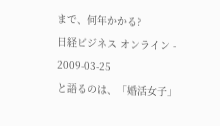まで、何年かかる?
日経ビジネス オンライン - 2009-03-25
と語るのは、「婚活女子」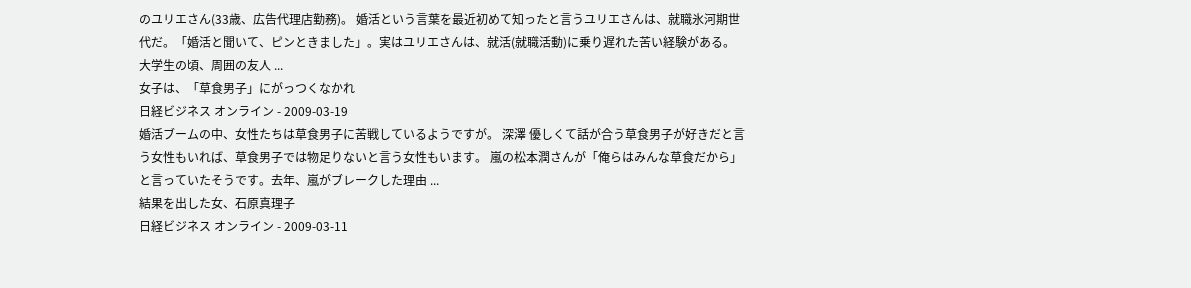のユリエさん(33歳、広告代理店勤務)。 婚活という言葉を最近初めて知ったと言うユリエさんは、就職氷河期世代だ。「婚活と聞いて、ピンときました」。実はユリエさんは、就活(就職活動)に乗り遅れた苦い経験がある。大学生の頃、周囲の友人 ...
女子は、「草食男子」にがっつくなかれ
日経ビジネス オンライン - 2009-03-19
婚活ブームの中、女性たちは草食男子に苦戦しているようですが。 深澤 優しくて話が合う草食男子が好きだと言う女性もいれば、草食男子では物足りないと言う女性もいます。 嵐の松本潤さんが「俺らはみんな草食だから」と言っていたそうです。去年、嵐がブレークした理由 ...
結果を出した女、石原真理子
日経ビジネス オンライン - 2009-03-11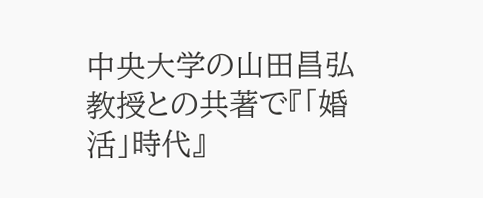中央大学の山田昌弘教授との共著で『「婚活」時代』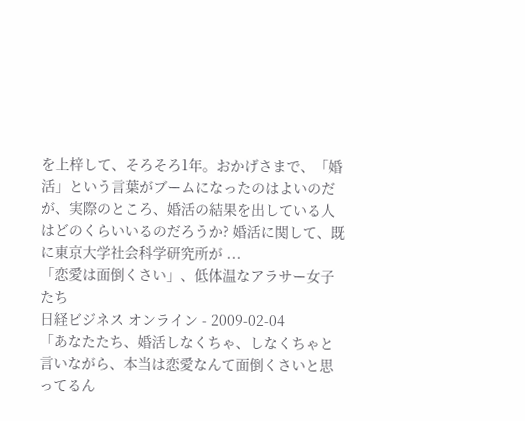を上梓して、そろそろ1年。おかげさまで、「婚活」という言葉がブームになったのはよいのだが、実際のところ、婚活の結果を出している人はどのくらいいるのだろうか? 婚活に関して、既に東京大学社会科学研究所が ...
「恋愛は面倒くさい」、低体温なアラサー女子たち
日経ビジネス オンライン - 2009-02-04
「あなたたち、婚活しなくちゃ、しなくちゃと言いながら、本当は恋愛なんて面倒くさいと思ってるん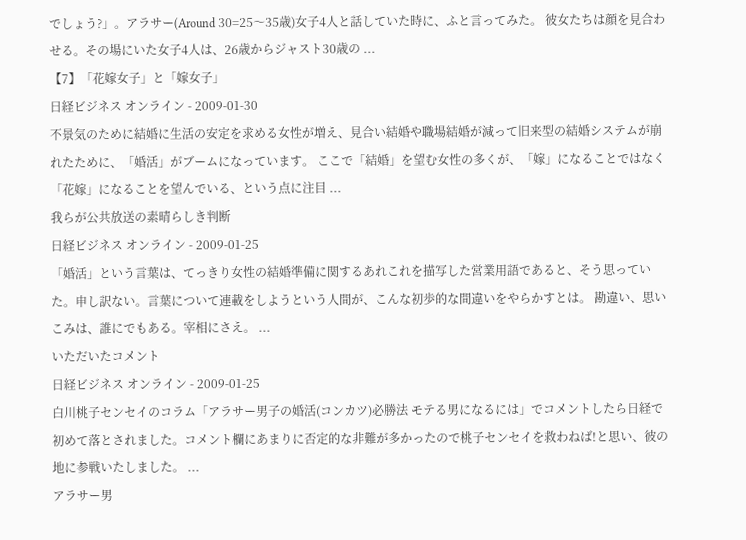でしょう?」。アラサー(Around 30=25〜35歳)女子4人と話していた時に、ふと言ってみた。 彼女たちは顔を見合わせる。その場にいた女子4人は、26歳からジャスト30歳の ...
【7】「花嫁女子」と「嫁女子」
日経ビジネス オンライン - 2009-01-30
不景気のために結婚に生活の安定を求める女性が増え、見合い結婚や職場結婚が減って旧来型の結婚システムが崩れたために、「婚活」がブームになっています。 ここで「結婚」を望む女性の多くが、「嫁」になることではなく「花嫁」になることを望んでいる、という点に注目 ...
我らが公共放送の素晴らしき判断
日経ビジネス オンライン - 2009-01-25
「婚活」という言葉は、てっきり女性の結婚準備に関するあれこれを描写した営業用語であると、そう思っていた。申し訳ない。言葉について連載をしようという人間が、こんな初歩的な間違いをやらかすとは。 勘違い、思いこみは、誰にでもある。宰相にさえ。 ...
いただいたコメント
日経ビジネス オンライン - 2009-01-25
白川桃子センセイのコラム「アラサー男子の婚活(コンカツ)必勝法 モテる男になるには」でコメントしたら日経で初めて落とされました。コメント欄にあまりに否定的な非難が多かったので桃子センセイを救わねば!と思い、彼の地に参戦いたしました。 ...
アラサー男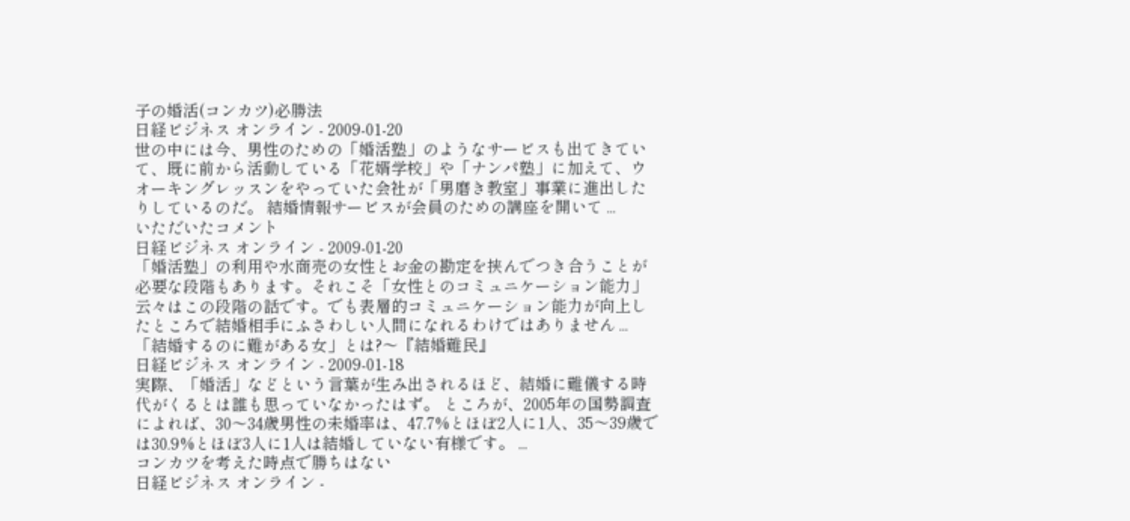子の婚活(コンカツ)必勝法
日経ビジネス オンライン - 2009-01-20
世の中には今、男性のための「婚活塾」のようなサービスも出てきていて、既に前から活動している「花婿学校」や「ナンパ塾」に加えて、ウオーキングレッスンをやっていた会社が「男磨き教室」事業に進出したりしているのだ。 結婚情報サービスが会員のための講座を開いて ...
いただいたコメント
日経ビジネス オンライン - 2009-01-20
「婚活塾」の利用や水商売の女性とお金の勘定を挟んでつき合うことが必要な段階もあります。それこそ「女性とのコミュニケーション能力」云々はこの段階の話です。でも表層的コミュニケーション能力が向上したところで結婚相手にふさわしい人間になれるわけではありません ...
「結婚するのに難がある女」とは?〜『結婚難民』
日経ビジネス オンライン - 2009-01-18
実際、「婚活」などという言葉が生み出されるほど、結婚に難儀する時代がくるとは誰も思っていなかったはず。 ところが、2005年の国勢調査によれば、30〜34歳男性の未婚率は、47.7%とほぼ2人に1人、35〜39歳では30.9%とほぼ3人に1人は結婚していない有様です。 ...
コンカツを考えた時点で勝ちはない
日経ビジネス オンライン -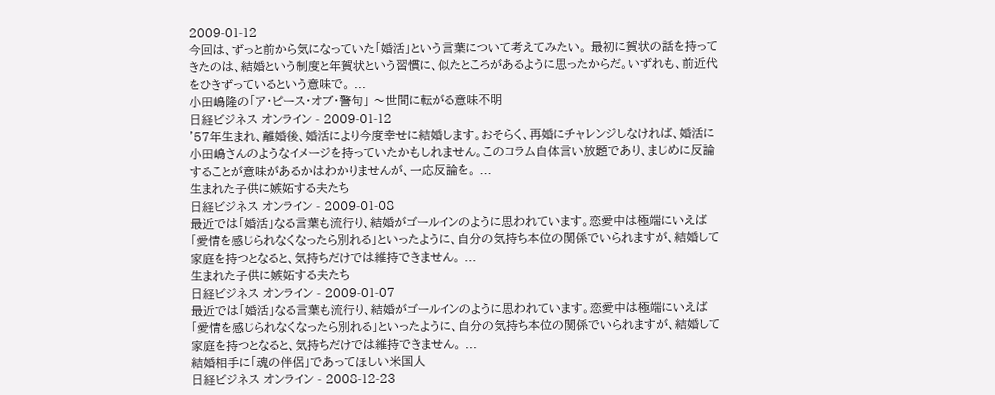2009-01-12
今回は、ずっと前から気になっていた「婚活」という言葉について考えてみたい。 最初に賀状の話を持ってきたのは、結婚という制度と年賀状という習慣に、似たところがあるように思ったからだ。いずれも、前近代をひきずっているという意味で。 ...
小田嶋隆の「ア・ピース・オブ・警句」 〜世間に転がる意味不明
日経ビジネス オンライン - 2009-01-12
'57年生まれ、離婚後、婚活により今度幸せに結婚します。おそらく、再婚にチャレンジしなければ、婚活に小田嶋さんのようなイメージを持っていたかもしれません。このコラム自体言い放題であり、まじめに反論することが意味があるかはわかりませんが、一応反論を。 ...
生まれた子供に嫉妬する夫たち
日経ビジネス オンライン - 2009-01-08
最近では「婚活」なる言葉も流行り、結婚がゴールインのように思われています。恋愛中は極端にいえば「愛情を感じられなくなったら別れる」といったように、自分の気持ち本位の関係でいられますが、結婚して家庭を持つとなると、気持ちだけでは維持できません。 ...
生まれた子供に嫉妬する夫たち
日経ビジネス オンライン - 2009-01-07
最近では「婚活」なる言葉も流行り、結婚がゴールインのように思われています。恋愛中は極端にいえば「愛情を感じられなくなったら別れる」といったように、自分の気持ち本位の関係でいられますが、結婚して家庭を持つとなると、気持ちだけでは維持できません。 ...
結婚相手に「魂の伴侶」であってほしい米国人
日経ビジネス オンライン - 2008-12-23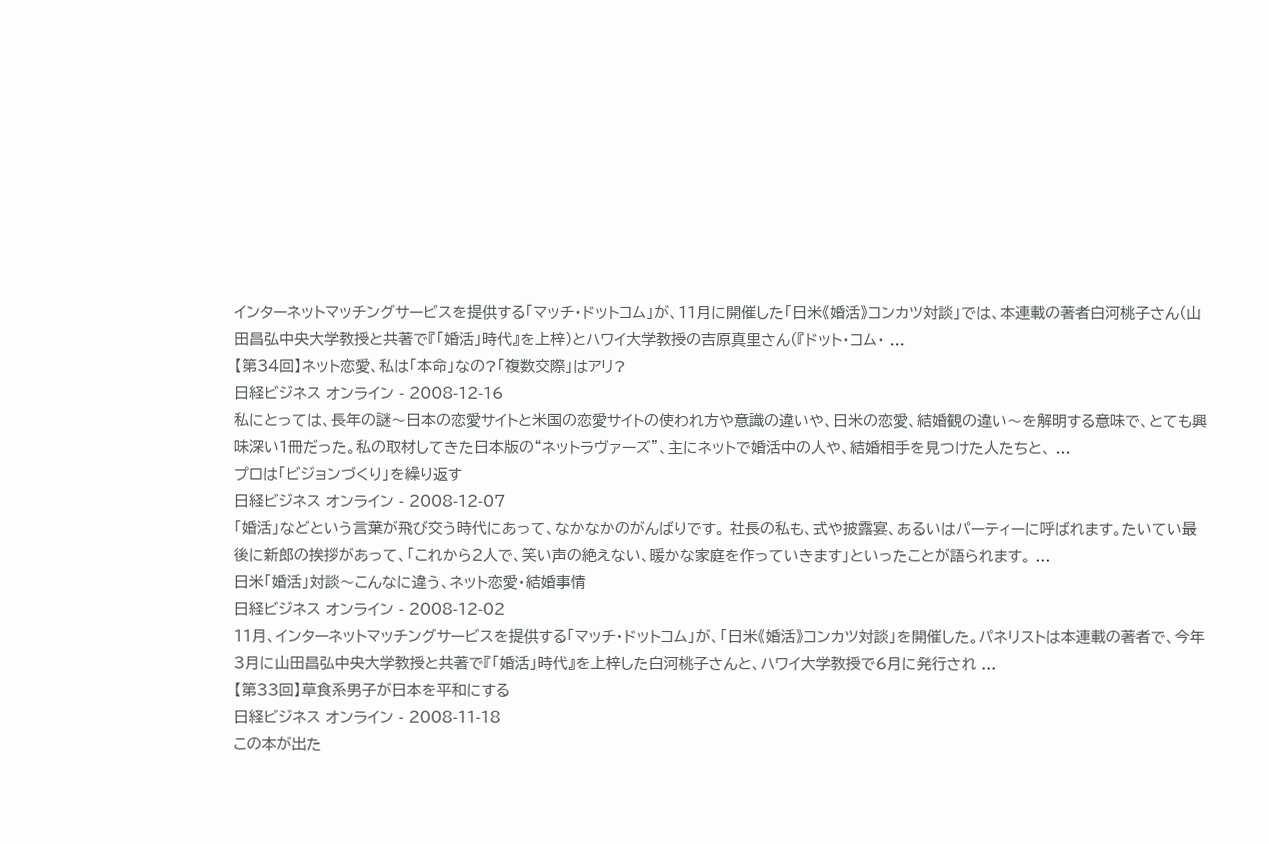インターネットマッチングサービスを提供する「マッチ・ドットコム」が、11月に開催した「日米《婚活》コンカツ対談」では、本連載の著者白河桃子さん(山田昌弘中央大学教授と共著で『「婚活」時代』を上梓)とハワイ大学教授の吉原真里さん(『ドット・コム・ ...
【第34回】ネット恋愛、私は「本命」なの?「複数交際」はアリ?
日経ビジネス オンライン - 2008-12-16
私にとっては、長年の謎〜日本の恋愛サイトと米国の恋愛サイトの使われ方や意識の違いや、日米の恋愛、結婚観の違い〜を解明する意味で、とても興味深い1冊だった。私の取材してきた日本版の“ネットラヴァーズ”、主にネットで婚活中の人や、結婚相手を見つけた人たちと、 ...
プロは「ビジョンづくり」を繰り返す
日経ビジネス オンライン - 2008-12-07
「婚活」などという言葉が飛び交う時代にあって、なかなかのがんばりです。 社長の私も、式や披露宴、あるいはパーティーに呼ばれます。たいてい最後に新郎の挨拶があって、「これから2人で、笑い声の絶えない、暖かな家庭を作っていきます」といったことが語られます。 ...
日米「婚活」対談〜こんなに違う、ネット恋愛・結婚事情
日経ビジネス オンライン - 2008-12-02
11月、インターネットマッチングサービスを提供する「マッチ・ドットコム」が、「日米《婚活》コンカツ対談」を開催した。パネリストは本連載の著者で、今年3月に山田昌弘中央大学教授と共著で『「婚活」時代』を上梓した白河桃子さんと、ハワイ大学教授で6月に発行され ...
【第33回】草食系男子が日本を平和にする
日経ビジネス オンライン - 2008-11-18
この本が出た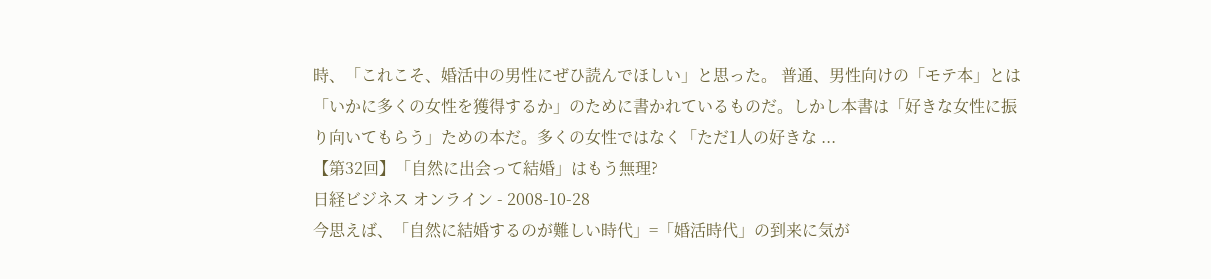時、「これこそ、婚活中の男性にぜひ読んでほしい」と思った。 普通、男性向けの「モテ本」とは「いかに多くの女性を獲得するか」のために書かれているものだ。しかし本書は「好きな女性に振り向いてもらう」ための本だ。多くの女性ではなく「ただ1人の好きな ...
【第32回】「自然に出会って結婚」はもう無理?
日経ビジネス オンライン - 2008-10-28
今思えば、「自然に結婚するのが難しい時代」=「婚活時代」の到来に気が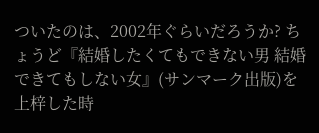ついたのは、2002年ぐらいだろうか? ちょうど『結婚したくてもできない男 結婚できてもしない女』(サンマーク出版)を上梓した時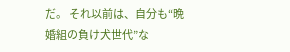だ。 それ以前は、自分も“晩婚組の負け犬世代”な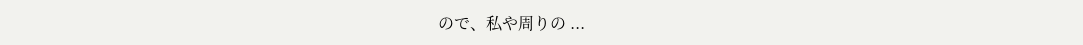ので、私や周りの ...